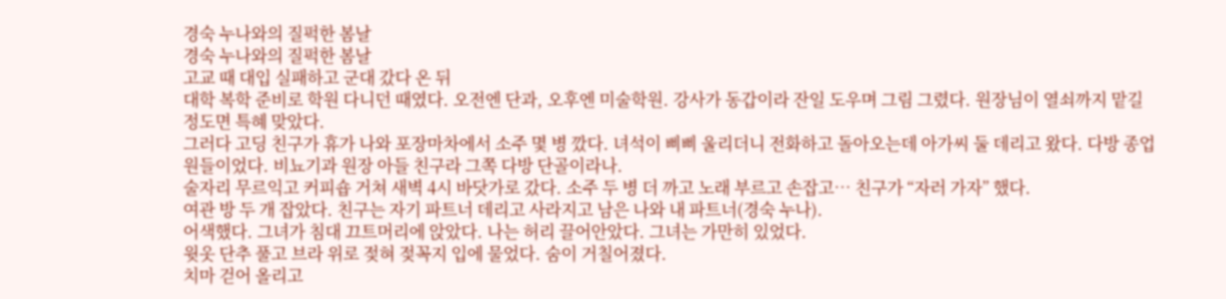경숙 누나와의 질퍽한 봄날
경숙 누나와의 질퍽한 봄날
고교 때 대입 실패하고 군대 갔다 온 뒤
대학 복학 준비로 학원 다니던 때였다. 오전엔 단과, 오후엔 미술학원. 강사가 동갑이라 잔일 도우며 그림 그렸다. 원장님이 열쇠까지 맡길 정도면 특혜 맞았다.
그러다 고딩 친구가 휴가 나와 포장마차에서 소주 몇 병 깠다. 녀석이 삐삐 울리더니 전화하고 돌아오는데 아가씨 둘 데리고 왔다. 다방 종업원들이었다. 비뇨기과 원장 아들 친구라 그쪽 다방 단골이라나.
술자리 무르익고 커피숍 거쳐 새벽 4시 바닷가로 갔다. 소주 두 병 더 까고 노래 부르고 손잡고… 친구가 “자러 가자” 했다.
여관 방 두 개 잡았다. 친구는 자기 파트너 데리고 사라지고 남은 나와 내 파트너(경숙 누나).
어색했다. 그녀가 침대 끄트머리에 앉았다. 나는 허리 끌어안았다. 그녀는 가만히 있었다.
윗옷 단추 풀고 브라 위로 젖혀 젖꼭지 입에 물었다. 숨이 거칠어졌다.
치마 걷어 올리고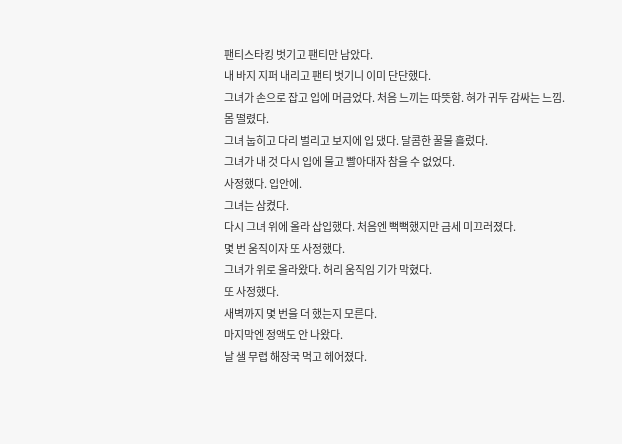팬티스타킹 벗기고 팬티만 남았다.
내 바지 지퍼 내리고 팬티 벗기니 이미 단단했다.
그녀가 손으로 잡고 입에 머금었다. 처음 느끼는 따뜻함. 혀가 귀두 감싸는 느낌.
몸 떨렸다.
그녀 눕히고 다리 벌리고 보지에 입 댔다. 달콤한 꿀물 흘렀다.
그녀가 내 것 다시 입에 물고 빨아대자 참을 수 없었다.
사정했다. 입안에.
그녀는 삼켰다.
다시 그녀 위에 올라 삽입했다. 처음엔 뻑뻑했지만 금세 미끄러졌다.
몇 번 움직이자 또 사정했다.
그녀가 위로 올라왔다. 허리 움직임 기가 막혔다.
또 사정했다.
새벽까지 몇 번을 더 했는지 모른다.
마지막엔 정액도 안 나왔다.
날 샐 무렵 해장국 먹고 헤어졌다.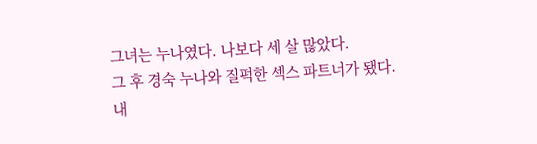그녀는 누나였다. 나보다 세 살 많았다.
그 후 경숙 누나와 질퍽한 섹스 파트너가 됐다.
내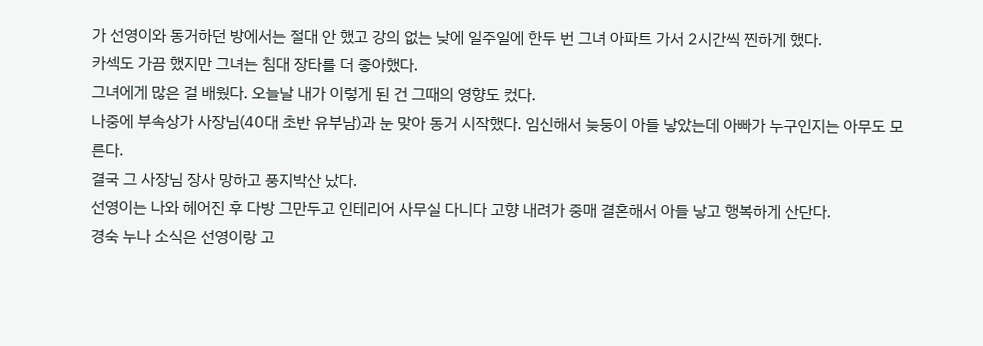가 선영이와 동거하던 방에서는 절대 안 했고 강의 없는 낮에 일주일에 한두 번 그녀 아파트 가서 2시간씩 찐하게 했다.
카섹도 가끔 했지만 그녀는 침대 장타를 더 좋아했다.
그녀에게 많은 걸 배웠다. 오늘날 내가 이렇게 된 건 그때의 영향도 컸다.
나중에 부속상가 사장님(40대 초반 유부남)과 눈 맞아 동거 시작했다. 임신해서 늦둥이 아들 낳았는데 아빠가 누구인지는 아무도 모른다.
결국 그 사장님 장사 망하고 풍지박산 났다.
선영이는 나와 헤어진 후 다방 그만두고 인테리어 사무실 다니다 고향 내려가 중매 결혼해서 아들 낳고 행복하게 산단다.
경숙 누나 소식은 선영이랑 고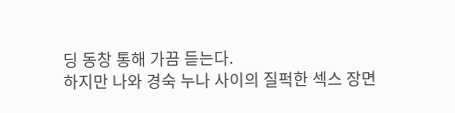딩 동창 통해 가끔 듣는다.
하지만 나와 경숙 누나 사이의 질퍽한 섹스 장면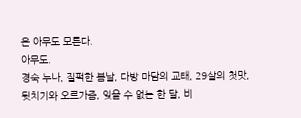은 아무도 모른다.
아무도.
경숙 누나, 질퍽한 봄날, 다방 마담의 교태, 29살의 첫맛, 뒷치기와 오르가즘, 잊을 수 없는 한 달, 비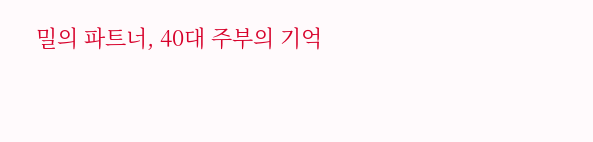밀의 파트너, 40대 주부의 기억